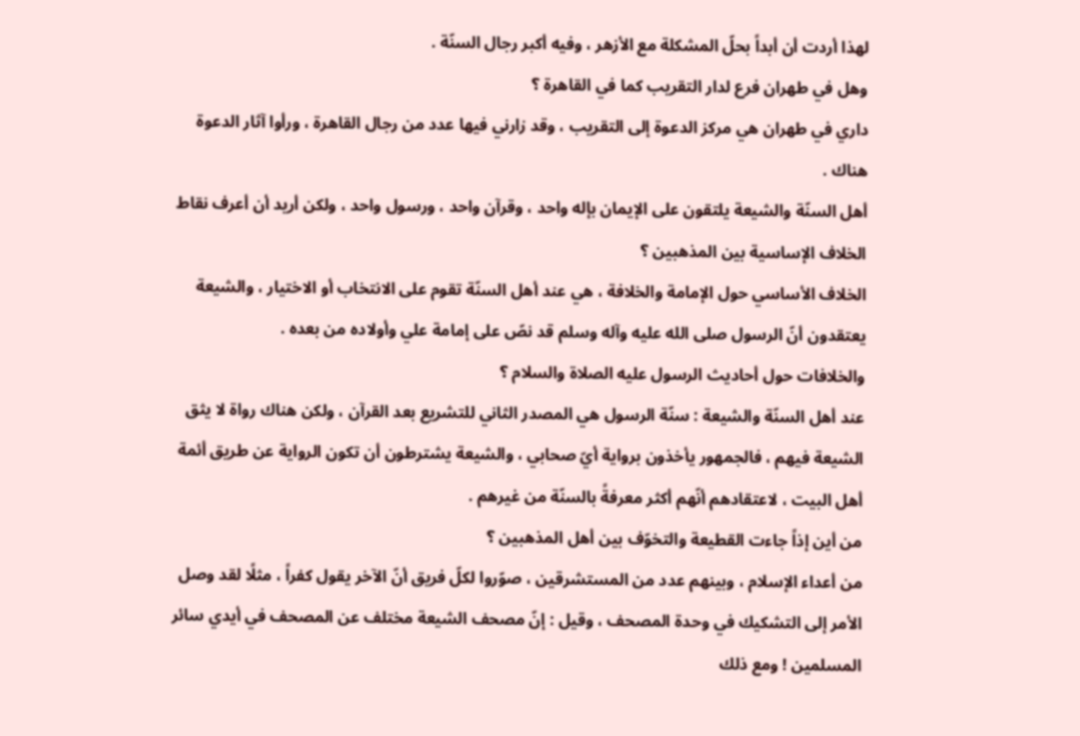لهذا أردت أن أبداً بحلّ المشكلة مع الأزهر ، وفيه أكبر رجال السنّة .
وهل في طهران فرع لدار التقريب كما في القاهرة ؟
داري في طهران هي مركز الدعوة إلى التقريب ، وقد زارني فيها عدد من رجال القاهرة ، ورأوا آثار الدعوة هناك .
أهل السنّة والشيعة يلتقون على الإيمان بإله واحد ، وقرآن واحد ، ورسول واحد ، ولكن أريد أن أعرف نقاط الخلاف الإساسية بين المذهبين ؟
الخلاف الأساسي حول الإمامة والخلافة ، هي عند أهل السنّة تقوم على الانتخاب أو الاختيار ، والشيعة يعتقدون أنّ الرسول صلى الله عليه وآله وسلم قد نصّ على إمامة علي وأولاده من بعده .
والخلافات حول أحاديث الرسول عليه الصلاة والسلام ؟
عند أهل السنّة والشيعة : سنّة الرسول هي المصدر الثاني للتشريع بعد القرآن ، ولكن هناك رواة لا يثق الشيعة فيهم ، فالجمهور يأخذون برواية أيّ صحابي ، والشيعة يشترطون أن تكون الرواية عن طريق أئمة أهل البيت ، لاعتقادهم أنّهم أكثر معرفةً بالسنّة من غيرهم .
من أين إذاً جاءت القطيعة والتخوّف بين أهل المذهبين ؟
من أعداء الإسلام ، وبينهم عدد من المستشرقين ، صوّروا لكلّ فريق أنّ الآخر يقول كفراً ، مثلًا لقد وصل الأمر إلى التشكيك في وحدة المصحف ، وقيل : إنّ مصحف الشيعة مختلف عن المصحف في أيدي سائر المسلمين ! ومع ذلك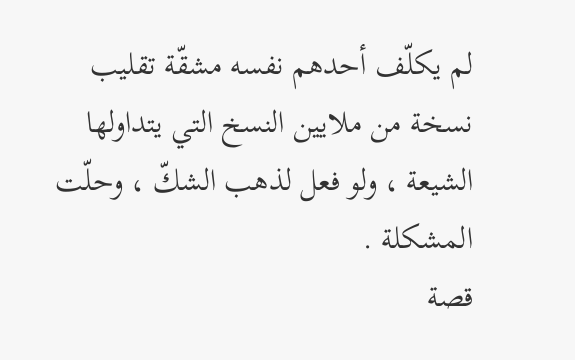لم يكلّف أحدهم نفسه مشقّة تقليب نسخة من ملايين النسخ التي يتداولها الشيعة ، ولو فعل لذهب الشكّ ، وحلّت المشكلة .
قصة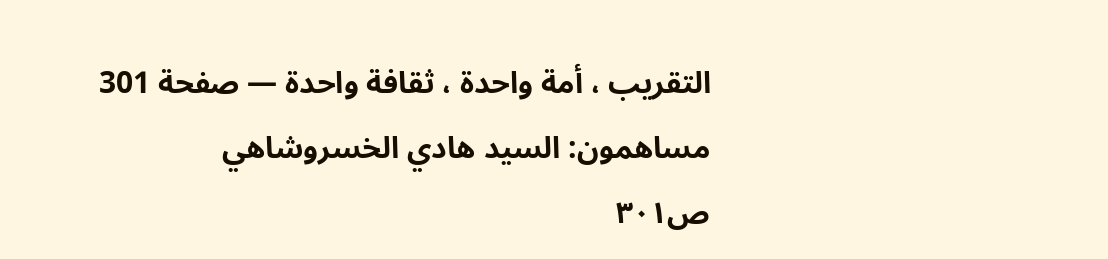التقريب ، أمة واحدة ، ثقافة واحدة — صفحة 301
مساهمون: السيد هادي الخسروشاهي
ص٣٠١